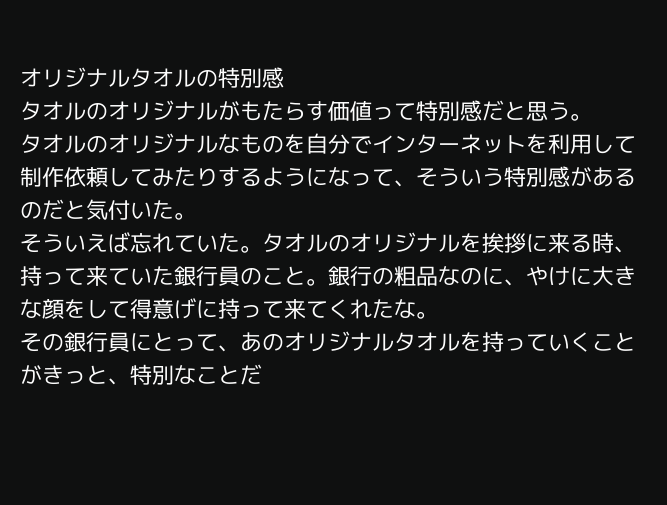オリジナルタオルの特別感
タオルのオリジナルがもたらす価値って特別感だと思う。
タオルのオリジナルなものを自分でインターネットを利用して制作依頼してみたりするようになって、そういう特別感があるのだと気付いた。
そういえば忘れていた。タオルのオリジナルを挨拶に来る時、持って来ていた銀行員のこと。銀行の粗品なのに、やけに大きな顔をして得意げに持って来てくれたな。
その銀行員にとって、あのオリジナルタオルを持っていくことがきっと、特別なことだ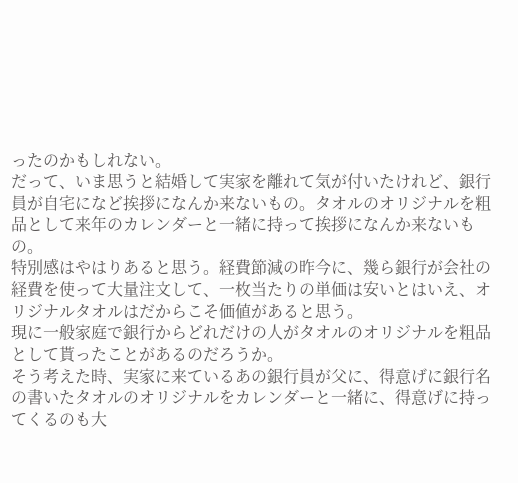ったのかもしれない。
だって、いま思うと結婚して実家を離れて気が付いたけれど、銀行員が自宅になど挨拶になんか来ないもの。タオルのオリジナルを粗品として来年のカレンダーと一緒に持って挨拶になんか来ないもの。
特別感はやはりあると思う。経費節減の昨今に、幾ら銀行が会社の経費を使って大量注文して、一枚当たりの単価は安いとはいえ、オリジナルタオルはだからこそ価値があると思う。
現に一般家庭で銀行からどれだけの人がタオルのオリジナルを粗品として貰ったことがあるのだろうか。
そう考えた時、実家に来ているあの銀行員が父に、得意げに銀行名の書いたタオルのオリジナルをカレンダーと一緒に、得意げに持ってくるのも大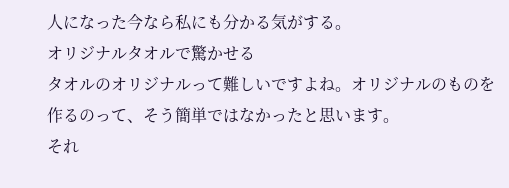人になった今なら私にも分かる気がする。
オリジナルタオルで驚かせる
タオルのオリジナルって難しいですよね。オリジナルのものを作るのって、そう簡単ではなかったと思います。
それ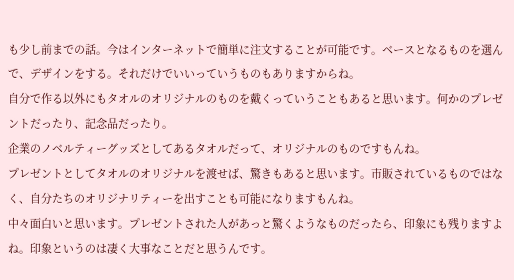も少し前までの話。今はインターネットで簡単に注文することが可能です。ベースとなるものを選んで、デザインをする。それだけでいいっていうものもありますからね。
自分で作る以外にもタオルのオリジナルのものを戴くっていうこともあると思います。何かのプレゼントだったり、記念品だったり。
企業のノベルティーグッズとしてあるタオルだって、オリジナルのものですもんね。
プレゼントとしてタオルのオリジナルを渡せば、驚きもあると思います。市販されているものではなく、自分たちのオリジナリティーを出すことも可能になりますもんね。
中々面白いと思います。プレゼントされた人があっと驚くようなものだったら、印象にも残りますよね。印象というのは凄く大事なことだと思うんです。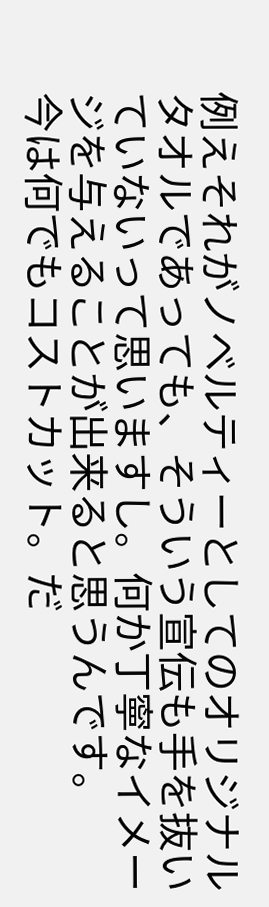例えそれがノベルティーとしてのオリジナルタオルであっても、そういう宣伝も手を抜いていないって思いますし。何か丁寧なイメージを与えることが出来ると思うんです。
今は何でもコストカット。だ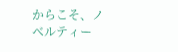からこそ、ノベルティー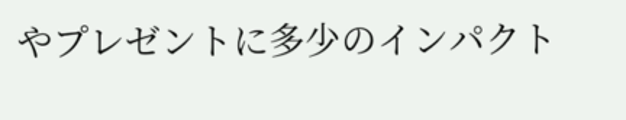やプレゼントに多少のインパクト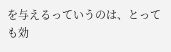を与えるっていうのは、とっても効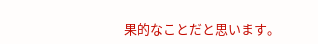果的なことだと思います。